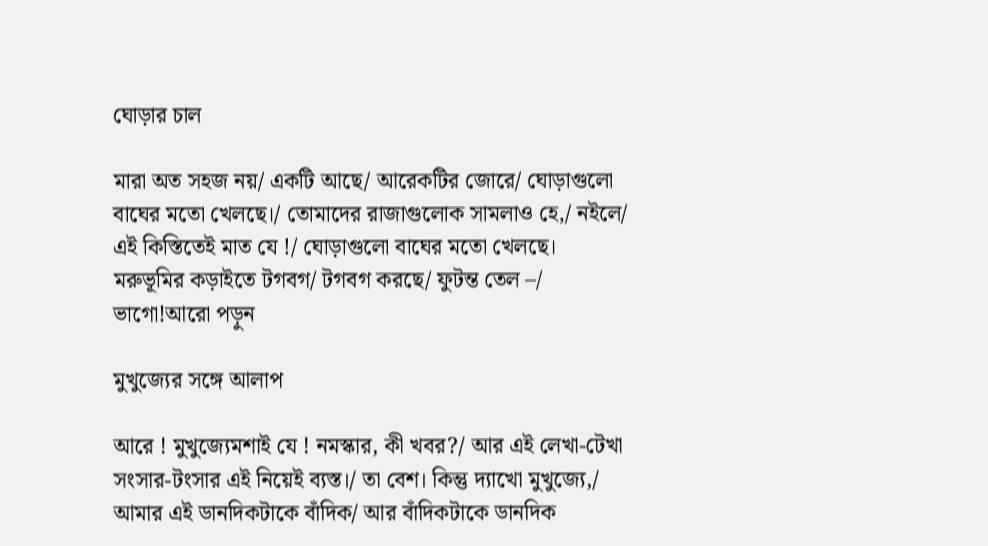ঘোড়ার চাল

মারা অত সহজ নয়/ একটি আছে/ আরেকটির জোরে/ ঘোড়াগুলো বাঘের মতো খেলছে।/ তোমাদের রাজাগুলোক সামলাও হে,/ নইলে/ এই কিস্তিতেই মাত যে !/ ঘোড়াগুলো বাঘের মতো খেলছে। মরুভূমির কড়াইতে টগবগ/ টগবগ করছে/ ফুটন্ত তেল –/ ভাগো!আরো পড়ুন

মুখুজ্যের সঙ্গে আলাপ

আরে ! মুখুজ্যেমশাই যে ! নমস্কার, কী খবর?/ আর এই লেখা-টেখা সংসার-টংসার এই নিয়েই ব্যস্ত।/ তা বেশ। কিন্তু দ্যাখো মুখুজ্যে,/ আমার এই ডানদিকটাকে বাঁদিক/ আর বাঁদিকটাকে ডানদিক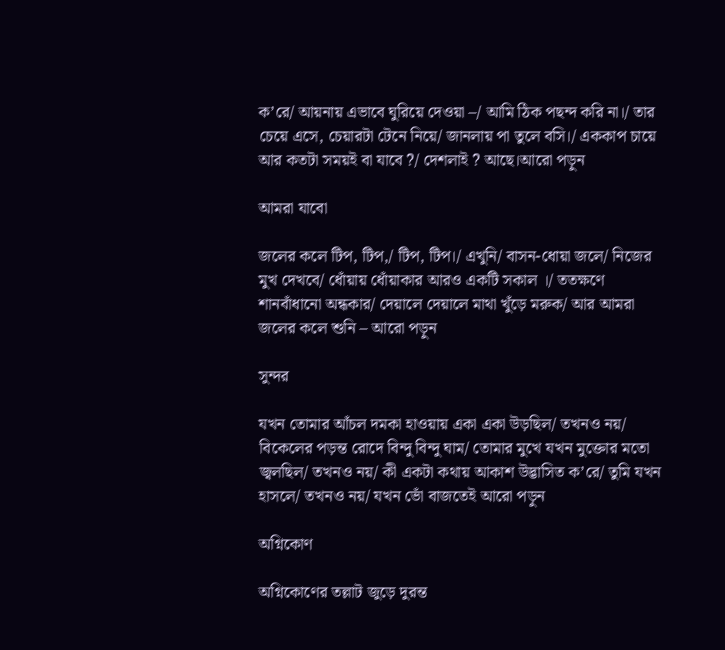ক’রে/ আয়নায় এভাবে ঘুরিয়ে দেওয়া –/ আমি ঠিক পছন্দ করি না।/ তার চেয়ে এসে, চেয়ারটা টেনে নিয়ে/ জানলায় পা তুলে বসি।/ এককাপ চায়ে আর কতটা সময়ই বা যাবে ?/ দেশলাই ? আছে।আরো পড়ুন

আমরা যাবো

জলের কলে টিপ, টিপ,/ টিপ, টিপ।/ এখুনি/ বাসন-ধোয়া জলে/ নিজের মুখ দেখবে/ ধোঁয়ায় ধোঁয়াকার আরও একটি সকাল ।/ ততক্ষণে শানবাঁধানো অন্ধকার/ দেয়ালে দেয়ালে মাথা খুঁড়ে মরুক/ আর আমরা জলের কলে শুনি – আরো পড়ুন

সুন্দর

যখন তোমার আঁচল দমকা হাওয়ায় একা একা উড়ছিল/ তখনও নয়/ বিকেলের পড়ন্ত রোদে বিন্দু বিন্দু ঘাম/ তোমার মুখে যখন মুক্তোর মতো জ্বলছিল/ তখনও নয়/ কী একটা কথায় আকাশ উদ্ভাসিত ক’রে/ তুমি যখন হাসলে/ তখনও নয়/ যখন ভোঁ বাজতেই আরো পড়ুন

অগ্নিকোণ

অগ্নিকোণের তল্লাট জুড়ে দুরন্ত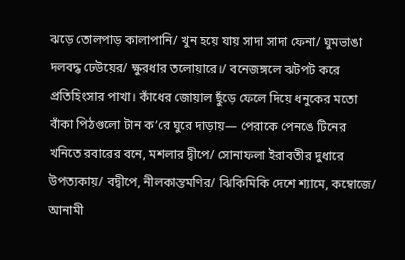ঝড়ে তোলপাড় কালাপানি/ খুন হয়ে যায় সাদা সাদা ফেনা/ ঘুমভাঙা দলবদ্ধ ঢেউয়ের/ ক্ষুরধার তলোয়ারে।/ বনেজঙ্গলে ঝটপট করে প্রতিহিংসার পাখা। কাঁধের জোয়াল ছুঁড়ে ফেলে দিয়ে ধনুকের মতো বাঁকা পিঠগুলো টান ক’রে ঘুরে দাড়ায়— পেরাকে পেনঙে টিনের খনিতে রবারের বনে, মশলার দ্বীপে/ সোনাফলা ইরাবতীর দুধারে উপত্যকায়/ বদ্বীপে, নীলকান্তমণির/ ঝিকিমিকি দেশে শ্যামে, কম্বোজে/ আনামী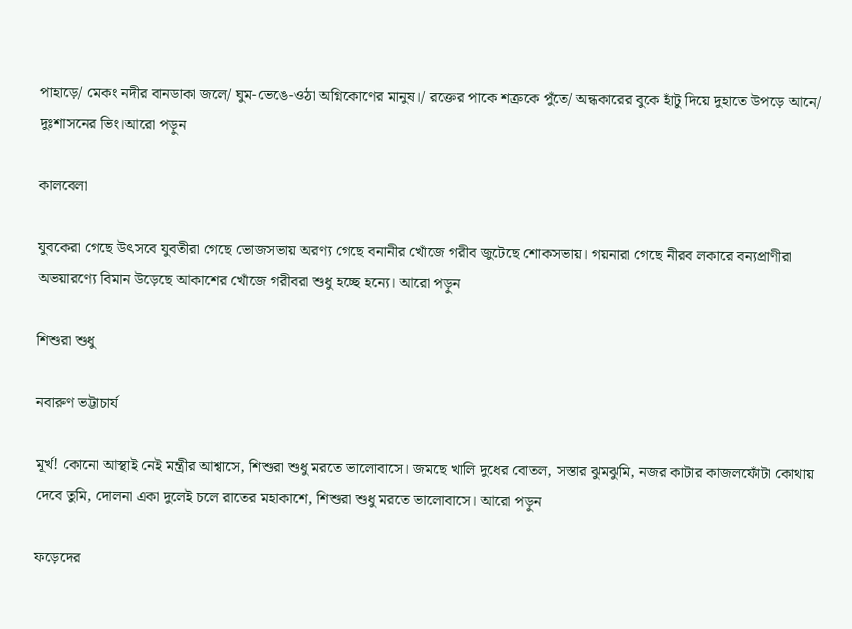পাহাড়ে/ মেকং নদীর বানডাকা জলে/ ঘুম-ভেঙে-ওঠা অগ্নিকোণের মানুষ।/ রক্তের পাকে শত্রুকে পুঁতে/ অন্ধকারের বুকে হাঁটু দিয়ে দুহাতে উপড়ে আনে/ দুঃশাসনের ভিং।আরো পড়ুন

কালবেলা

যুবকেরা গেছে উৎসবে যুবতীরা গেছে ভোজসভায় অরণ্য গেছে বনানীর খোঁজে গরীব জুটেছে শোকসভায়। গয়নারা গেছে নীরব লকারে বন্যপ্রাণীরা অভয়ারণ্যে বিমান উড়েছে আকাশের খোঁজে গরীবরা শুধু হচ্ছে হন্যে। আরো পড়ুন

শিশুরা শুধু

নবারুণ ভট্টাচার্য

মূর্খ! কোনো আস্থাই নেই মন্ত্রীর আশ্বাসে, শিশুরা শুধু মরতে ভালোবাসে। জমছে খালি দুধের বোতল, সস্তার ঝুমঝুমি, নজর কাটার কাজলফোঁটা কোথায় দেবে তুমি, দোলনা একা দুলেই চলে রাতের মহাকাশে, শিশুরা শুধু মরতে ভালোবাসে। আরো পড়ুন

ফড়েদের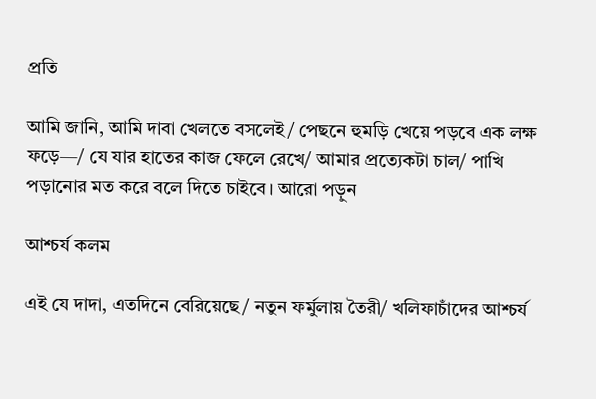প্রতি

আমি জানি, আমি দাবা খেলতে বসলেই/ পেছনে হুমড়ি খেয়ে পড়বে এক লক্ষ ফড়ে—/ যে যার হাতের কাজ ফেলে রেখে/ আমার প্রত্যেকটা চাল/ পাখি পড়ানোর মত করে বলে দিতে চাইবে। আরো পড়ুন

আশ্চর্য কলম

এই যে দাদা, এতদিনে বেরিয়েছে/ নতুন ফর্মুলায় তৈরী/ খলিফাচাঁদের আশ্চর্য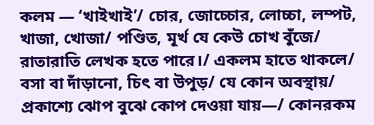কলম — ‘খাইখাই’/ চোর, জোচ্চোর, লোচ্চা, লম্পট, খাজা, খোজা/ পণ্ডিত, মূর্খ যে কেউ চোখ বুঁজে/ রাতারাতি লেখক হতে পারে।/ একলম হাতে থাকলে/ বসা বা দাঁড়ানো, চিৎ বা উপুড়/ যে কোন অবস্থায়/ প্রকাশ্যে ঝোপ বুঝে কোপ দেওয়া যায়—/ কোনরকম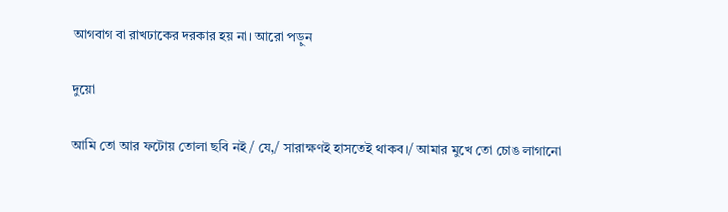আগবাগ বা রাখঢাকের দরকার হয় না। আরো পড়ুন

দুয়ো

আমি তো আর ফটোয় তোলা ছবি নই/ যে,/ সারাক্ষণই হাসতেই থাকব।/ আমার মুখে তো চোঙ লাগানো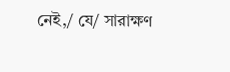নেই,/ যে/ সারাক্ষণ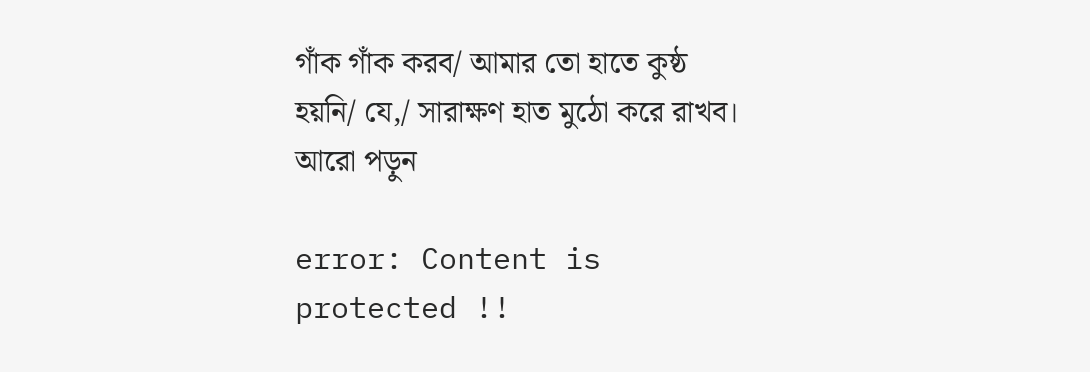গাঁক গাঁক করব/ আমার তো হাতে কুষ্ঠ হয়নি/ যে,/ সারাক্ষণ হাত মুঠো করে রাখব। আরো পড়ুন

error: Content is protected !!